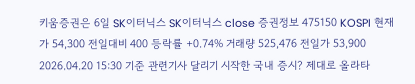키움증권은 6일 SK이터닉스 SK이터닉스 close 증권정보 475150 KOSPI 현재가 54,300 전일대비 400 등락률 +0.74% 거래량 525,476 전일가 53,900 2026.04.20 15:30 기준 관련기사 달리기 시작한 국내 증시? 제대로 올라타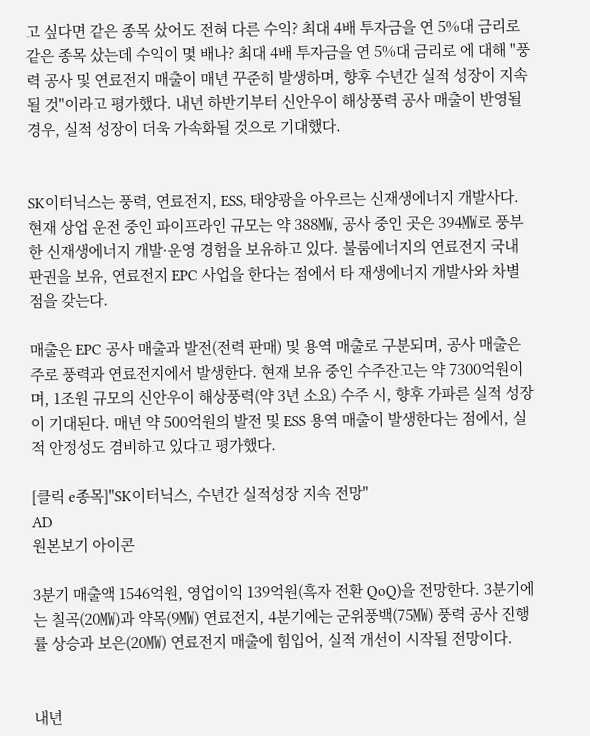고 싶다면 같은 종목 샀어도 전혀 다른 수익? 최대 4배 투자금을 연 5%대 금리로 같은 종목 샀는데 수익이 몇 배나? 최대 4배 투자금을 연 5%대 금리로 에 대해 "풍력 공사 및 연료전지 매출이 매년 꾸준히 발생하며, 향후 수년간 실적 성장이 지속될 것"이라고 평가했다. 내년 하반기부터 신안우이 해상풍력 공사 매출이 반영될 경우, 실적 성장이 더욱 가속화될 것으로 기대했다.


SK이터닉스는 풍력, 연료전지, ESS, 태양광을 아우르는 신재생에너지 개발사다. 현재 상업 운전 중인 파이프라인 규모는 약 388㎿, 공사 중인 곳은 394㎿로 풍부한 신재생에너지 개발·운영 경험을 보유하고 있다. 불룸에너지의 연료전지 국내 판권을 보유, 연료전지 EPC 사업을 한다는 점에서 타 재생에너지 개발사와 차별점을 갖는다.

매출은 EPC 공사 매출과 발전(전력 판매) 및 용역 매출로 구분되며, 공사 매출은 주로 풍력과 연료전지에서 발생한다. 현재 보유 중인 수주잔고는 약 7300억원이며, 1조원 규모의 신안우이 해상풍력(약 3년 소요) 수주 시, 향후 가파른 실적 성장이 기대된다. 매년 약 500억원의 발전 및 ESS 용역 매출이 발생한다는 점에서, 실적 안정성도 겸비하고 있다고 평가했다.

[클릭 e종목]"SK이터닉스, 수년간 실적성장 지속 전망"
AD
원본보기 아이콘

3분기 매출액 1546억원, 영업이익 139억원(흑자 전환 QoQ)을 전망한다. 3분기에는 칠곡(20㎿)과 약목(9㎿) 연료전지, 4분기에는 군위풍백(75㎿) 풍력 공사 진행률 상승과 보은(20㎿) 연료전지 매출에 힘입어, 실적 개선이 시작될 전망이다.


내년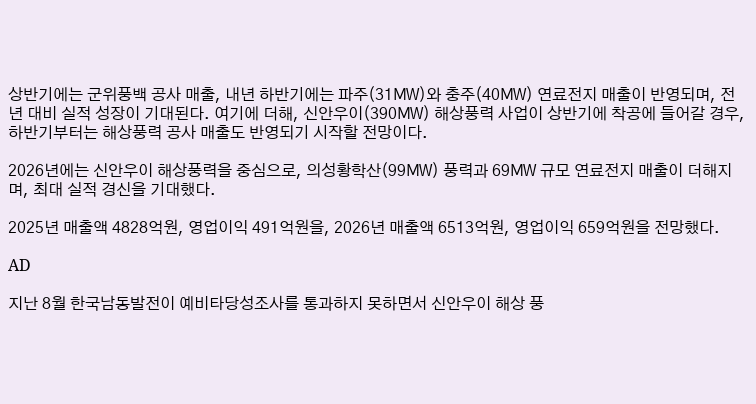상반기에는 군위풍백 공사 매출, 내년 하반기에는 파주(31㎿)와 충주(40㎿) 연료전지 매출이 반영되며, 전년 대비 실적 성장이 기대된다. 여기에 더해, 신안우이(390㎿) 해상풍력 사업이 상반기에 착공에 들어갈 경우, 하반기부터는 해상풍력 공사 매출도 반영되기 시작할 전망이다.

2026년에는 신안우이 해상풍력을 중심으로, 의성황학산(99㎿) 풍력과 69㎿ 규모 연료전지 매출이 더해지며, 최대 실적 경신을 기대했다.

2025년 매출액 4828억원, 영업이익 491억원을, 2026년 매출액 6513억원, 영업이익 659억원을 전망했다.

AD

지난 8월 한국남동발전이 예비타당성조사를 통과하지 못하면서 신안우이 해상 풍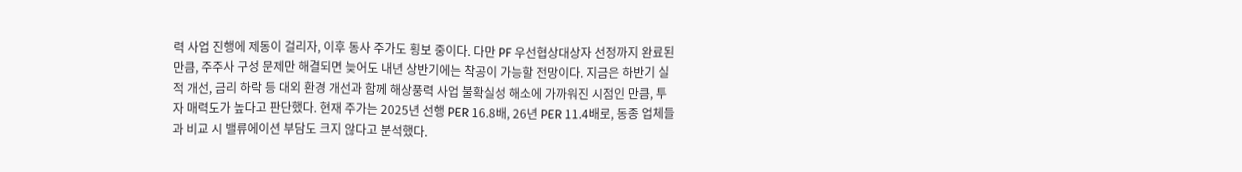력 사업 진행에 제동이 걸리자, 이후 동사 주가도 횡보 중이다. 다만 PF 우선협상대상자 선정까지 완료된 만큼, 주주사 구성 문제만 해결되면 늦어도 내년 상반기에는 착공이 가능할 전망이다. 지금은 하반기 실적 개선, 금리 하락 등 대외 환경 개선과 함께 해상풍력 사업 불확실성 해소에 가까워진 시점인 만큼, 투자 매력도가 높다고 판단했다. 현재 주가는 2025년 선행 PER 16.8배, 26년 PER 11.4배로, 동종 업체들과 비교 시 밸류에이션 부담도 크지 않다고 분석했다.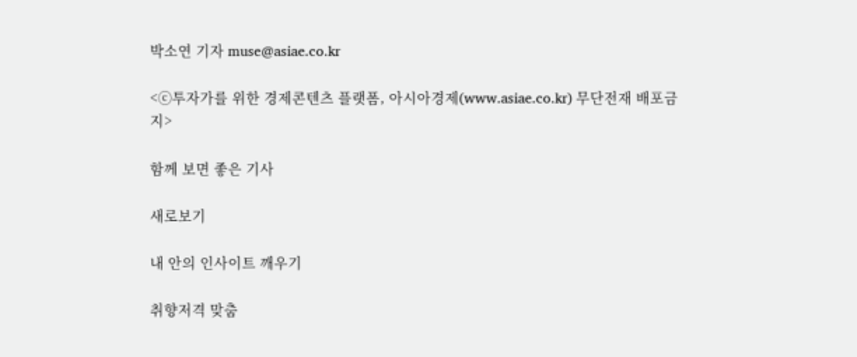박소연 기자 muse@asiae.co.kr

<ⓒ투자가를 위한 경제콘텐츠 플랫폼, 아시아경제(www.asiae.co.kr) 무단전재 배포금지>

함께 보면 좋은 기사

새로보기

내 안의 인사이트 깨우기

취향저격 맞춤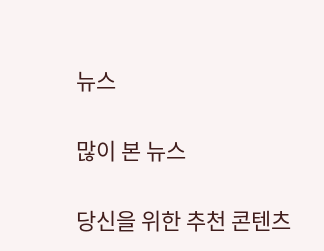뉴스

많이 본 뉴스

당신을 위한 추천 콘텐츠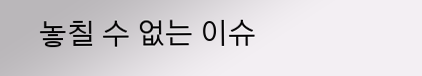놓칠 수 없는 이슈